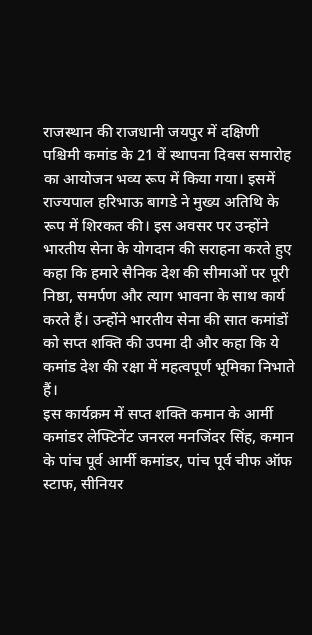राजस्थान की राजधानी जयपुर में दक्षिणी पश्चिमी कमांड के 21 वें स्थापना दिवस समारोह का आयोजन भव्य रूप में किया गया। इसमें राज्यपाल हरिभाऊ बागडे ने मुख्य अतिथि के रूप में शिरकत की। इस अवसर पर उन्होंने भारतीय सेना के योगदान की सराहना करते हुए कहा कि हमारे सैनिक देश की सीमाओं पर पूरी निष्ठा, समर्पण और त्याग भावना के साथ कार्य करते हैं। उन्होंने भारतीय सेना की सात कमांडों को सप्त शक्ति की उपमा दी और कहा कि ये कमांड देश की रक्षा में महत्वपूर्ण भूमिका निभाते हैं।
इस कार्यक्रम में सप्त शक्ति कमान के आर्मी कमांडर लेफ्टिनेंट जनरल मनजिंदर सिंह, कमान के पांच पूर्व आर्मी कमांडर, पांच पूर्व चीफ ऑफ स्टाफ, सीनियर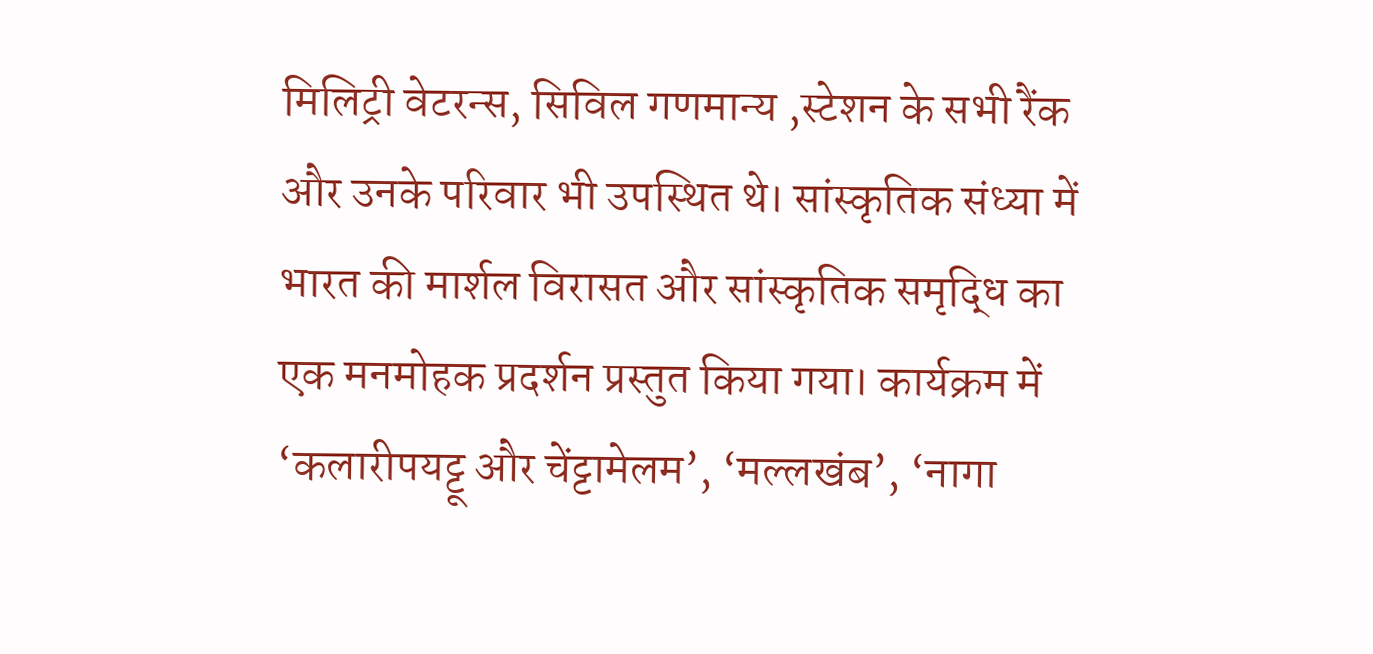मिलिट्री वेटरन्स, सिविल गणमान्य ,स्टेशन के सभी रैंक और उनके परिवार भी उपस्थित थे। सांस्कृतिक संध्या में भारत की मार्शल विरासत और सांस्कृतिक समृद्धि का एक मनमोहक प्रदर्शन प्रस्तुत किया गया। कार्यक्रम में ‘कलारीपयट्टू और चेंट्टामेलम’, ‘मल्लखंब’, ‘नागा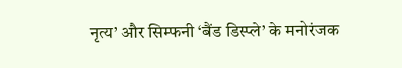नृत्य’ और सिम्फनी ‘बैंड डिस्प्ले’ के मनोरंजक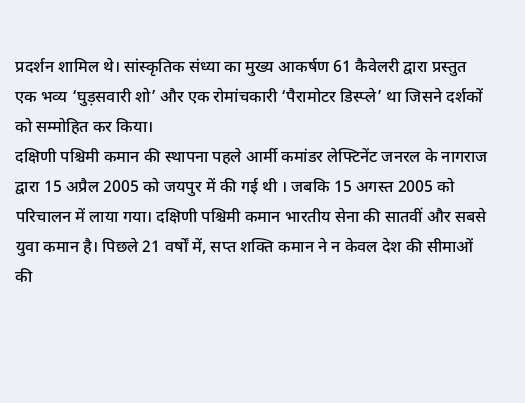प्रदर्शन शामिल थे। सांस्कृतिक संध्या का मुख्य आकर्षण 61 कैवेलरी द्वारा प्रस्तुत एक भव्य ‘घुड़सवारी शो’ और एक रोमांचकारी ‘पैरामोटर डिस्प्ले’ था जिसने दर्शकों को सम्मोहित कर किया।
दक्षिणी पश्चिमी कमान की स्थापना पहले आर्मी कमांडर लेफ्टिनेंट जनरल के नागराज द्वारा 15 अप्रैल 2005 को जयपुर में की गई थी । जबकि 15 अगस्त 2005 को परिचालन में लाया गया। दक्षिणी पश्चिमी कमान भारतीय सेना की सातवीं और सबसे युवा कमान है। पिछले 21 वर्षों में, सप्त शक्ति कमान ने न केवल देश की सीमाओं की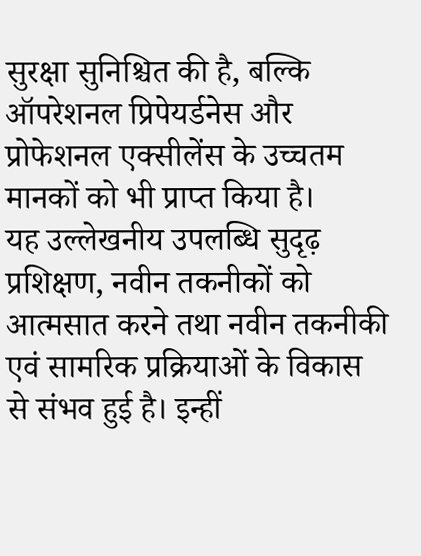सुरक्षा सुनिश्चित की है, बल्कि ऑपरेशनल प्रिपेयर्डनेस और प्रोफेशनल एक्सीलेंस के उच्चतम मानकों को भी प्राप्त किया है।
यह उल्लेखनीय उपलब्धि सुदृढ़ प्रशिक्षण, नवीन तकनीकों को आत्मसात करने तथा नवीन तकनीकी एवं सामरिक प्रक्रियाओं के विकास से संभव हुई है। इन्हीं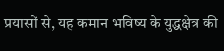प्रयासों से, यह कमान भविष्य के युद्धक्षेत्र की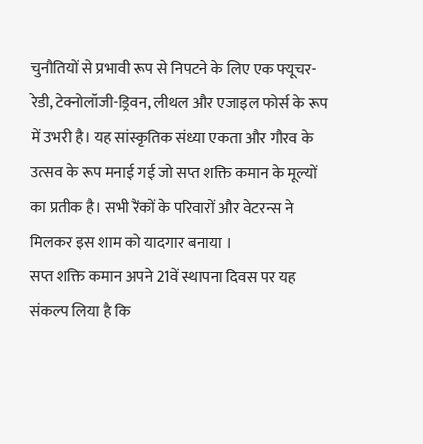चुनौतियों से प्रभावी रूप से निपटने के लिए एक फ्यूचर-रेडी, टेक्नोलॉजी-ड्रिवन, लीथल और एजाइल फोर्स के रूप में उभरी है। यह सांस्कृतिक संध्या एकता और गौरव के उत्सव के रूप मनाई गई जो सप्त शक्ति कमान के मूल्यों का प्रतीक है। सभी रैंकों के परिवारों और वेटरन्स ने मिलकर इस शाम को यादगार बनाया ।
सप्त शक्ति कमान अपने 21वें स्थापना दिवस पर यह संकल्प लिया है कि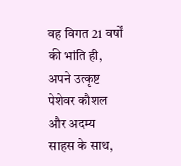वह विगत 21 वर्षों की भांति ही, अपने उत्कृष्ट पेशेवर कौशल और अदम्य साहस के साथ,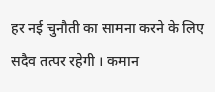हर नई चुनौती का सामना करने के लिए सदैव तत्पर रहेगी । कमान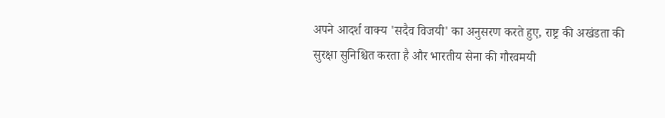अपने आदर्श वाक्य 'सदैव विजयी' का अनुसरण करते हुए, राष्ट्र की अखंडता की सुरक्षा सुनिश्चित करता है और भारतीय सेना की गौरवमयी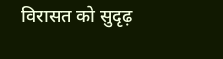विरासत को सुदृढ़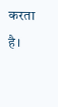करता है।